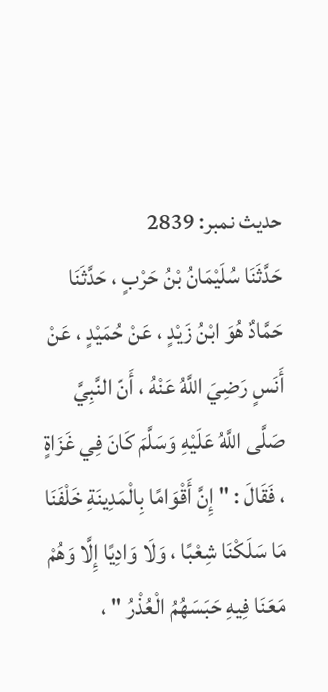حدیث نمبر: 2839
حَدَّثَنَا سُلَيْمَانُ بْنُ حَرْبٍ ، حَدَّثَنَا حَمَّادٌ هُوَ ابْنُ زَيْدٍ ، عَنْ حُمَيْدٍ ، عَنْ أَنَسٍ رَضِيَ اللَّهُ عَنْهُ ، أَنّ النَّبِيَّ صَلَّى اللَّهُ عَلَيْهِ وَسَلَّمَ كَانَ فِي غَزَاةٍ ، فَقَالَ : " إِنَّ أَقْوَامًا بِالْمَدِينَةِ خَلْفَنَا مَا سَلَكْنَا شِعْبًا ، وَلَا وَادِيًا إِلَّا وَهُمْ مَعَنَا فِيهِ حَبَسَهُمُ الْعُذْرُ " ،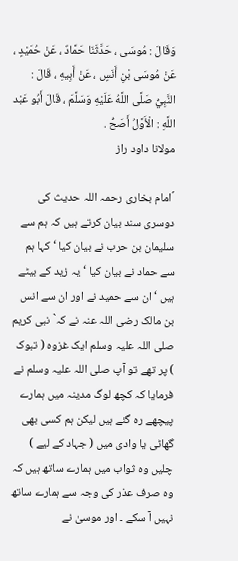وَقَالَ : مُوسَى ، حَدَّثَنَا حَمَّادٌ ، عَنْ حُمَيْدٍ ، عَنْ مُوسَى بْنِ أَنَسٍ ، عَنْ أَبِيهِ ، قَالَ : النَّبِيُّ صَلَّى اللَّهُ عَلَيْهِ وَسَلَّمَ ، قَالَ أَبُو عَبْد اللَّهِ : الْأَوَّلُ أَصَحُّ .
مولانا داود راز

´امام بخاری رحمہ اللہ حدیث کی دوسری سند بیان کرتے ہیں کہ ہم سے سلیمان بن حرب نے بیان کیا ‘ کہا ہم سے حماد نے بیان کیا ‘ یہ زید کے بیٹے ہیں ‘ ان سے حمید نے اور ان سے انس بن مالک رضی اللہ عنہ نے کہ` نبی کریم صلی اللہ علیہ وسلم ایک غزوہ ( تبوک ) پر تھے تو آپ صلی اللہ علیہ وسلم نے فرمایا کہ کچھ لوگ مدینہ میں ہمارے پیچھے رہ گئے ہیں لیکن ہم کسی بھی گھاٹی یا وادی میں ( جہاد کے لیے ) چلیں وہ ثواب میں ہمارے ساتھ ہیں کہ وہ صرف عذر کی وجہ سے ہمارے ساتھ نہیں آ سکے ۔ اور موسیٰ نے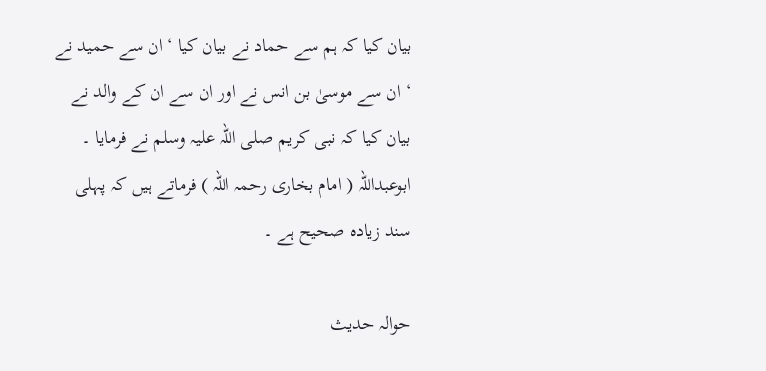بیان کیا کہ ہم سے حماد نے بیان کیا ‘ ان سے حمید نے ‘ ان سے موسیٰ بن انس نے اور ان سے ان کے والد نے بیان کیا کہ نبی کریم صلی اللہ علیہ وسلم نے فرمایا ۔ ابوعبداللہ ( امام بخاری رحمہ اللہ ) فرماتے ہیں کہ پہلی سند زیادہ صحیح ہے ۔

حوالہ حدیث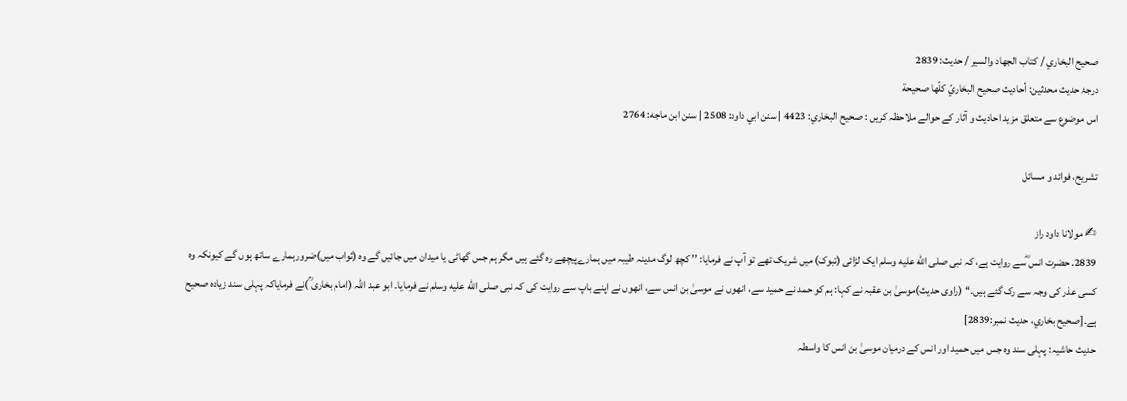صحيح البخاري / كتاب الجهاد والسير / حدیث: 2839
درجۂ حدیث محدثین: أحاديث صحيح البخاريّ كلّها صحيحة
اس موضوع سے متعلق مزید احادیث و آثار کے حوالے ملاحظہ کریں : صحيح البخاري: 4423 | سنن ابي داود: 2508 | سنن ابن ماجه: 2764

تشریح، فوائد و مسائل

✍ مولانا داود راز
2839. حضرت انس ؓسے روایت ہے، کہ نبی صلى الله عليه وسلم ایک لڑائی (تبوک) میں شریک تھے تو آپ نے فرمایا: ’’ کچھ لوگ مدینہ طیبہ میں ہمارےپیچھے رہ گئے ہیں مگر ہم جس گھاٹی یا میدان میں جائیں گے وہ (ثواب میں)ضرورہمارے ساتھ ہوں گے کیونکہ وہ کسی عذر کی وجہ سے رک گئے ہیں۔‘‘ (راوی حدیث)موسیٰ بن عقبہ نے کہا: ہم کو حمد نے حمید سے، انھوں نے موسیٰ بن انس سے، انھوں نے اپنے باپ سے روایت کی کہ نبی صلى الله عليه وسلم نے فرمایا۔ ابو عبد اللہ (امام بخاری ؒ)نے فرمایاکہ پہلی سند زیادہ صحیح ہے۔[صحيح بخاري، حديث نمبر:2839]
حدیث حاشیہ: پہلی سند وہ جس میں حمید اور انس کے درمیان موسیٰ بن انس کا واسطہ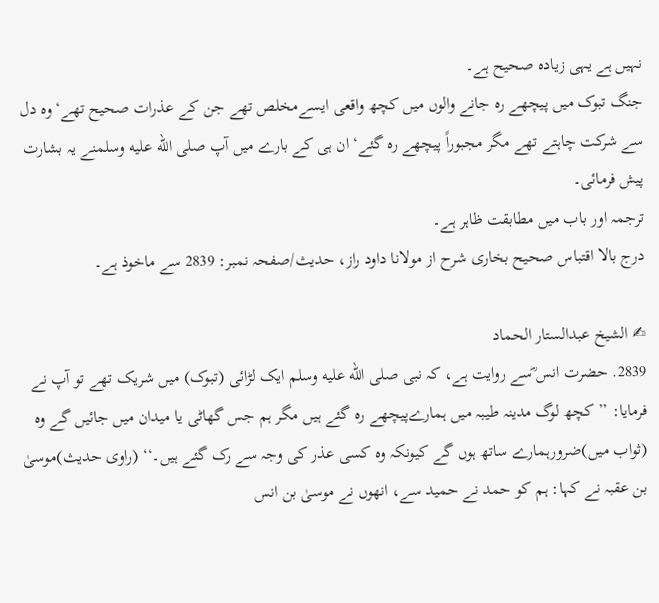نہیں ہے یہی زیادہ صحیح ہے۔
جنگ تبوک میں پیچھے رہ جانے والوں میں کچھ واقعی ایسےمخلص تھے جن کے عذرات صحیح تھے‘ وہ دل سے شرکت چاہتے تھے مگر مجبوراً پیچھے رہ گئے‘ ان ہی کے بارے میں آپ صلى الله عليه وسلمنے یہ بشارت پیش فرمائی۔
ترجمہ اور باب میں مطابقت ظاہر ہے۔
درج بالا اقتباس صحیح بخاری شرح از مولانا داود راز، حدیث/صفحہ نمبر: 2839 سے ماخوذ ہے۔

✍ الشیخ عبدالستار الحماد
2839. حضرت انس ؓسے روایت ہے، کہ نبی صلى الله عليه وسلم ایک لڑائی (تبوک) میں شریک تھے تو آپ نے فرمایا: ’’ کچھ لوگ مدینہ طیبہ میں ہمارےپیچھے رہ گئے ہیں مگر ہم جس گھاٹی یا میدان میں جائیں گے وہ (ثواب میں)ضرورہمارے ساتھ ہوں گے کیونکہ وہ کسی عذر کی وجہ سے رک گئے ہیں۔‘‘ (راوی حدیث)موسیٰ بن عقبہ نے کہا: ہم کو حمد نے حمید سے، انھوں نے موسیٰ بن انس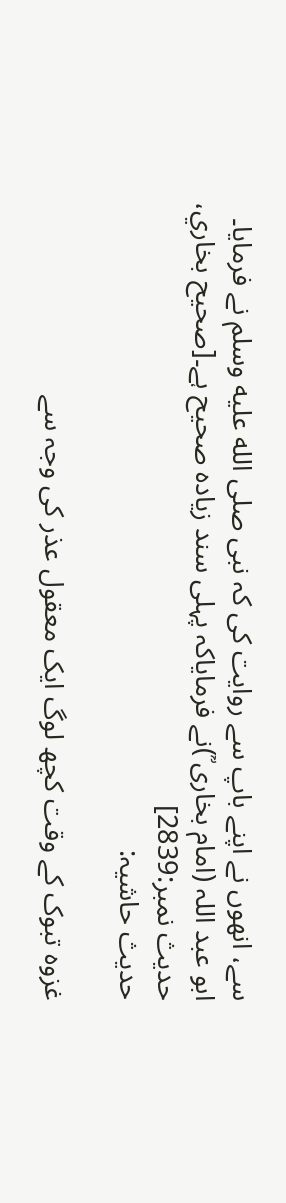سے، انھوں نے اپنے باپ سے روایت کی کہ نبی صلى الله عليه وسلم نے فرمایا۔ ابو عبد اللہ (امام بخاری ؒ)نے فرمایاکہ پہلی سند زیادہ صحیح ہے۔[صحيح بخاري، حديث نمبر:2839]
حدیث حاشیہ:

غزوہ تبوک کے وقت کچھ لوگ ایک معقول عذر کی وجہ سے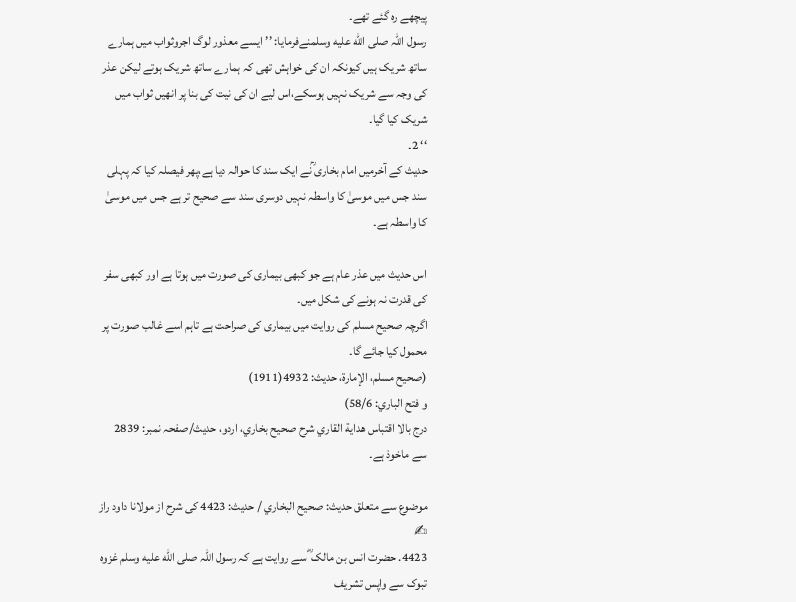پیچھے رہ گئے تھے۔
رسول اللہ صلى الله عليه وسلمنےفرمایا: ’’ایسے معذور لوگ اجروثواب میں ہمارے ساتھ شریک ہیں کیونکہ ان کی خواہش تھی کہ ہمارے ساتھ شریک ہوتے لیکن عذر کی وجہ سے شریک نہیں ہوسکے،اس لیے ان کی نیت کی بنا پر انھیں ثواب میں شریک کیا گیا۔
‘‘ 2۔
حدیث کے آخرمیں امام بخاری ؒنے ایک سند کا حوالہ دیا ہے،پھر فیصلہ کیا کہ پہلی سند جس میں موسیٰ کا واسطہ نہیں دوسری سند سے صحیح تر ہے جس میں موسیٰ کا واسطہ ہے۔

اس حدیث میں عذر عام ہے جو کبھی بیماری کی صورت میں ہوتا ہے اور کبھی سفر کی قدرت نہ ہونے کی شکل میں۔
اگرچہ صحیح مسلم کی روایت میں بیماری کی صراحت ہے تاہم اسے غالب صورت پر محمول کیا جائے گا۔
(صحیح مسلم، الإمارة، حدیث: 4932(1911)
و فتح الباري: 58/6)
درج بالا اقتباس هداية القاري شرح صحيح بخاري، اردو، حدیث/صفحہ نمبر: 2839 سے ماخوذ ہے۔

موضوع سے متعلق حدیث: صحيح البخاري / حدیث: 4423 کی شرح از مولانا داود راز ✍
4423. حضرت انس بن مالک ؓ سے روایت ہے کہ رسول اللہ صلى الله عليه وسلم غزوہ تبوک سے واپس تشریف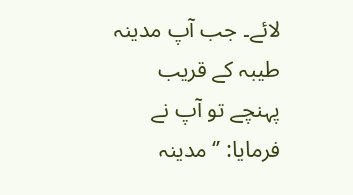لائے۔ جب آپ مدینہ طیبہ کے قریب پہنچے تو آپ نے فرمایا: ’‘مدینہ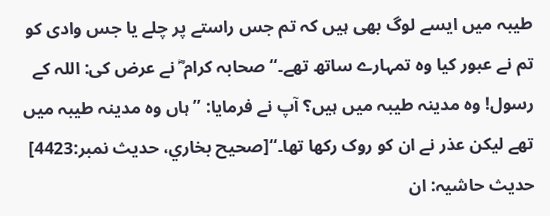طیبہ میں ایسے لوگ بھی ہیں کہ تم جس راستے پر چلے یا جس وادی کو تم نے عبور کیا وہ تمہارے ساتھ تھے۔‘‘ صحابہ کرام ؓ نے عرض کی: اللہ کے رسول! وہ مدینہ طیبہ میں ہیں؟ آپ نے فرمایا: ’’ہاں وہ مدینہ طیبہ میں تھے لیکن عذر نے ان کو روک رکھا تھا۔‘‘[صحيح بخاري، حديث نمبر:4423]
حدیث حاشیہ: ان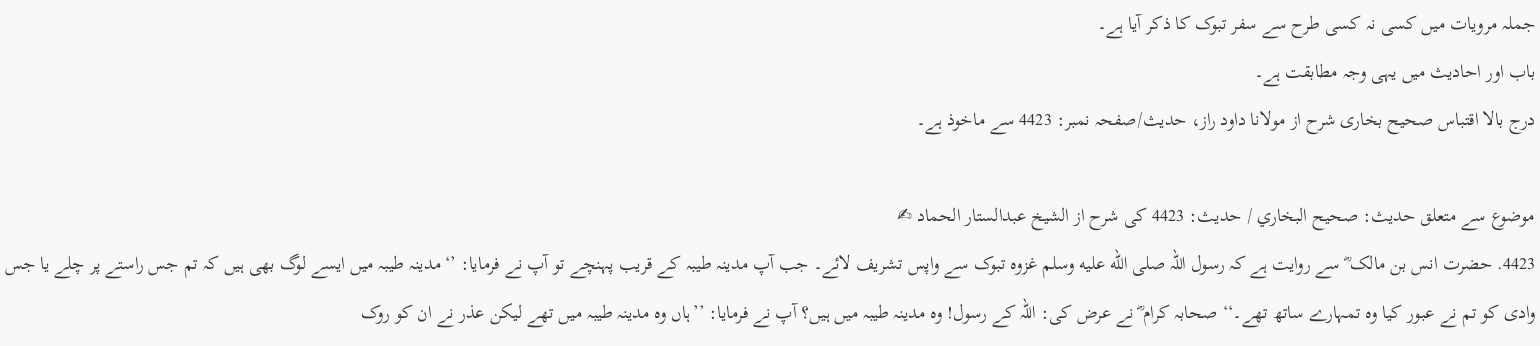جملہ مرویات میں کسی نہ کسی طرح سے سفر تبوک کا ذکر آیا ہے۔
باب اور احادیث میں یہی وجہ مطابقت ہے۔
درج بالا اقتباس صحیح بخاری شرح از مولانا داود راز، حدیث/صفحہ نمبر: 4423 سے ماخوذ ہے۔

موضوع سے متعلق حدیث: صحيح البخاري / حدیث: 4423 کی شرح از الشیخ عبدالستار الحماد ✍
4423. حضرت انس بن مالک ؓ سے روایت ہے کہ رسول اللہ صلى الله عليه وسلم غزوہ تبوک سے واپس تشریف لائے۔ جب آپ مدینہ طیبہ کے قریب پہنچے تو آپ نے فرمایا: ’‘مدینہ طیبہ میں ایسے لوگ بھی ہیں کہ تم جس راستے پر چلے یا جس وادی کو تم نے عبور کیا وہ تمہارے ساتھ تھے۔‘‘ صحابہ کرام ؓ نے عرض کی: اللہ کے رسول! وہ مدینہ طیبہ میں ہیں؟ آپ نے فرمایا: ’’ہاں وہ مدینہ طیبہ میں تھے لیکن عذر نے ان کو روک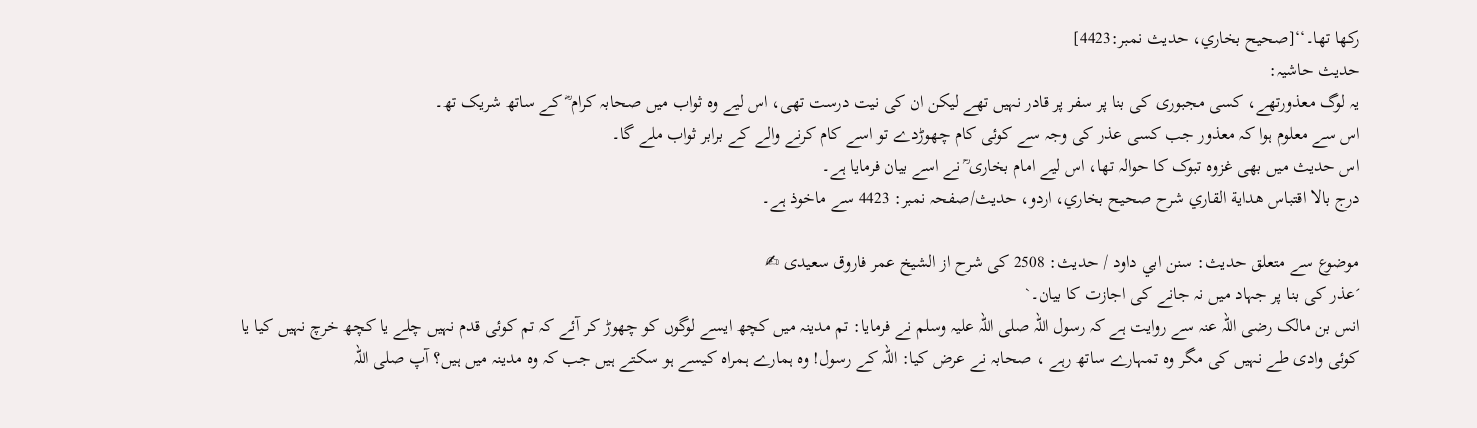رکھا تھا۔‘‘[صحيح بخاري، حديث نمبر:4423]
حدیث حاشیہ:
یہ لوگ معذورتھے، کسی مجبوری کی بنا پر سفر پر قادر نہیں تھے لیکن ان کی نیت درست تھی، اس لیے وہ ثواب میں صحابہ کرام ؓ کے ساتھ شریک تھ۔
اس سے معلوم ہوا کہ معذور جب کسی عذر کی وجہ سے کوئی کام چھوڑدے تو اسے کام کرنے والے کے برابر ثواب ملے گا۔
اس حدیث میں بھی غزوہ تبوک کا حوالہ تھا، اس لیے امام بخاری ؒ نے اسے بیان فرمایا ہے۔
درج بالا اقتباس هداية القاري شرح صحيح بخاري، اردو، حدیث/صفحہ نمبر: 4423 سے ماخوذ ہے۔

موضوع سے متعلق حدیث: سنن ابي داود / حدیث: 2508 کی شرح از الشیخ عمر فاروق سعیدی ✍
´عذر کی بنا پر جہاد میں نہ جانے کی اجازت کا بیان۔`
انس بن مالک رضی اللہ عنہ سے روایت ہے کہ رسول اللہ صلی اللہ علیہ وسلم نے فرمایا: تم مدینہ میں کچھ ایسے لوگوں کو چھوڑ کر آئے کہ تم کوئی قدم نہیں چلے یا کچھ خرچ نہیں کیا یا کوئی وادی طے نہیں کی مگر وہ تمہارے ساتھ رہے ، صحابہ نے عرض کیا: اللہ کے رسول! وہ ہمارے ہمراہ کیسے ہو سکتے ہیں جب کہ وہ مدینہ میں ہیں؟ آپ صلی اللہ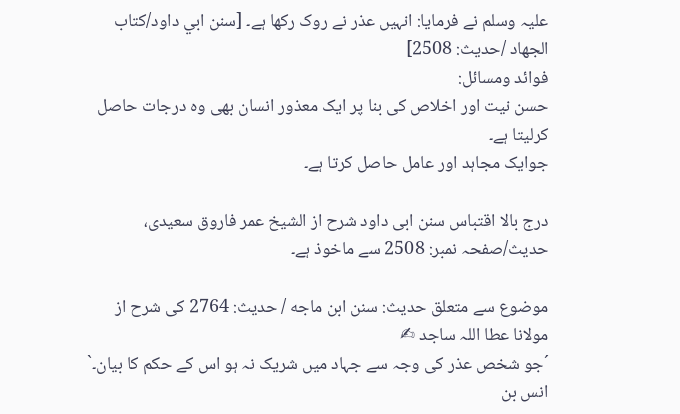علیہ وسلم نے فرمایا: انہیں عذر نے روک رکھا ہے۔ [سنن ابي داود/كتاب الجهاد /حدیث: 2508]
فوائد ومسائل:
حسن نیت اور اخلاص کی بنا پر ایک معذور انسان بھی وہ درجات حاصل کرلیتا ہے۔
جوایک مجاہد اور عامل حاصل کرتا ہے۔

درج بالا اقتباس سنن ابی داود شرح از الشیخ عمر فاروق سعیدی، حدیث/صفحہ نمبر: 2508 سے ماخوذ ہے۔

موضوع سے متعلق حدیث: سنن ابن ماجه / حدیث: 2764 کی شرح از مولانا عطا اللہ ساجد ✍
´جو شخص عذر کی وجہ سے جہاد میں شریک نہ ہو اس کے حکم کا بیان۔`
انس بن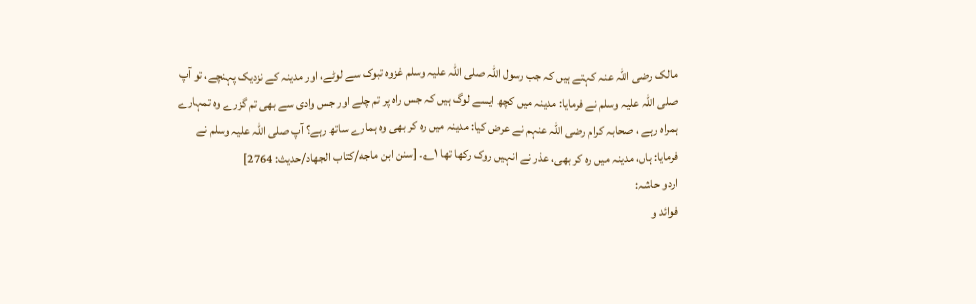مالک رضی اللہ عنہ کہتے ہیں کہ جب رسول اللہ صلی اللہ علیہ وسلم غزوہ تبوک سے لوٹے، اور مدینہ کے نزدیک پہنچے، تو آپ صلی اللہ علیہ وسلم نے فرمایا: مدینہ میں کچھ ایسے لوگ ہیں کہ جس راہ پر تم چلے اور جس وادی سے بھی تم گزرے وہ تمہارے ہمراہ رہے ، صحابہ کرام رضی اللہ عنہم نے عرض کیا: مدینہ میں رہ کر بھی وہ ہمارے ساتھ رہے؟ آپ صلی اللہ علیہ وسلم نے فرمایا: ہاں، مدینہ میں رہ کر بھی، عذر نے انہیں روک رکھا تھا ۱؎۔ [سنن ابن ماجه/كتاب الجهاد/حدیث: 2764]
اردو حاشہ:
فوائد و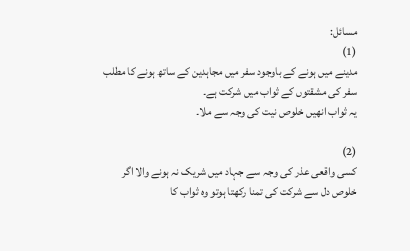مسائل:
(1)
مدینے میں ہونے کے باوجود سفر میں مجاہدین کے ساتھ ہونے کا مطلب سفر کی مشقتوں کے ثواب میں شرکت ہے۔
یہ ثواب انھیں خلوص نیت کی وجہ سے ملا۔

(2)
کسی واقعی عذر کی وجہ سے جہاد میں شریک نہ ہونے والا اگر خلوص دل سے شرکت کی تمنا رکھتا ہوتو وہ ثواب کا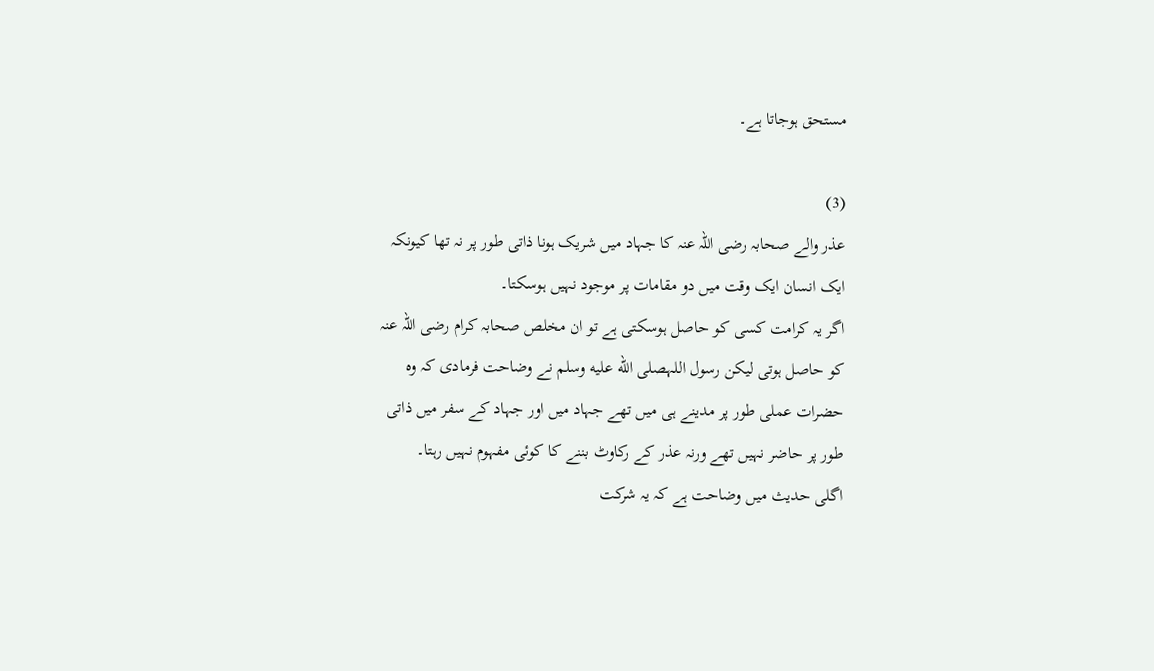مستحق ہوجاتا ہے۔

(3)
عذر والے صحابہ رضی اللہ عنہ کا جہاد میں شریک ہونا ذاتی طور پر نہ تھا کیونکہ ایک انسان ایک وقت میں دو مقامات پر موجود نہیں ہوسکتا۔
اگر یہ کرامت کسی کو حاصل ہوسکتی ہے تو ان مخلص صحابہ کرام رضی اللہ عنہ کو حاصل ہوتی لیکن رسول اللہصلى الله عليه وسلم نے وضاحت فرمادی کہ وہ حضرات عملی طور پر مدینے ہی میں تھے جہاد میں اور جہاد کے سفر میں ذاتی طور پر حاضر نہیں تھے ورنہ عذر کے رکاوٹ بننے کا کوئی مفہوم نہیں رہتا۔
اگلی حدیث میں وضاحت ہے کہ یہ شرکت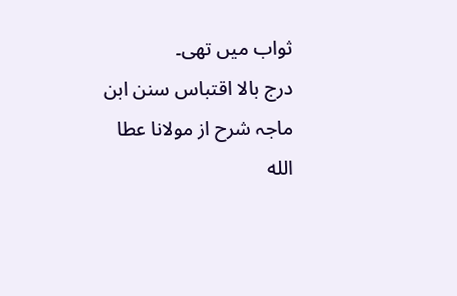ثواب میں تھی۔
درج بالا اقتباس سنن ابن ماجہ شرح از مولانا عطا الله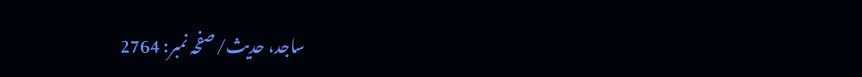ساجد، حدیث/صفحہ نمبر: 2764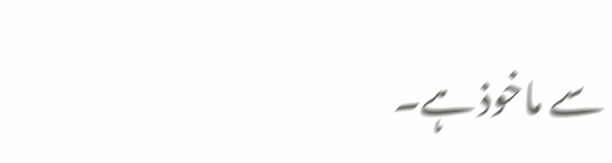سے ماخوذ ہے۔